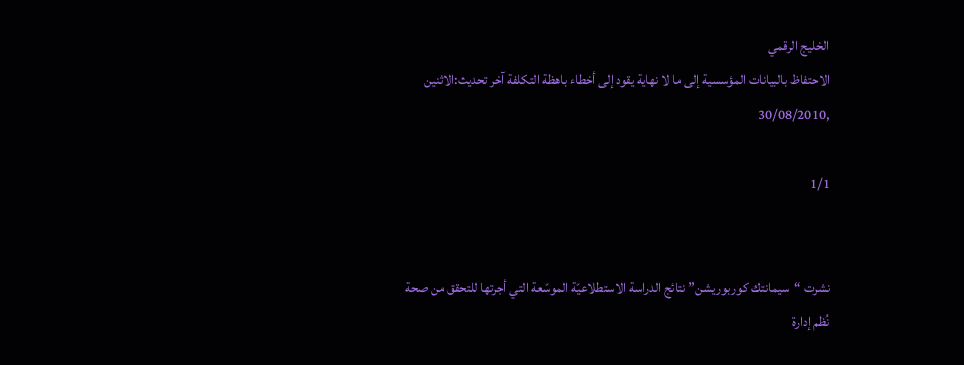الخليج الرقمي
الاحتفاظ بالبيانات المؤسسية إلى ما لا نهاية يقود إلى أخطاء باهظة التكلفة آخر تحديث:الاثنين ,30/08/2010

1/1


نشرت “سيمانتك كوربوريشن” نتائج الدراسة الاستطلاعيّة الموسّعة التي أجرتها للتحقق من صحة نُظم إدارة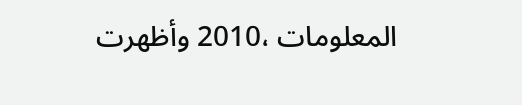المعلومات ،2010 وأظهرت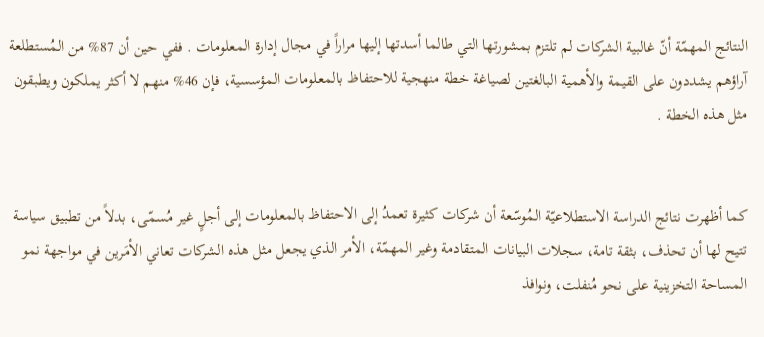النتائج المهمّة أنّ غالبية الشركات لم تلتزم بمشورتها التي طالما أسدتها إليها مراراً في مجال إدارة المعلومات . ففي حين أن 87% من المُستطلعة آراؤهم يشددون على القيمة والأهمية البالغتين لصياغة خطة منهجية للاحتفاظ بالمعلومات المؤسسية، فإن 46% منهم لا أكثر يملكون ويطبقون مثل هذه الخطة .


كما أظهرت نتائج الدراسة الاستطلاعيّة المُوسّعة أن شركات كثيرة تعمدُ إلى الاحتفاظ بالمعلومات إلى أجلٍ غير مُسمّى، بدلاً من تطبيق سياسة تتيح لها أن تحذف، بثقة تامة، سجلات البيانات المتقادمة وغير المهمّة، الأمر الذي يجعل مثل هذه الشركات تعاني الأمَرين في مواجهة نمو المساحة التخزينية على نحو مُنفلت، ونوافذ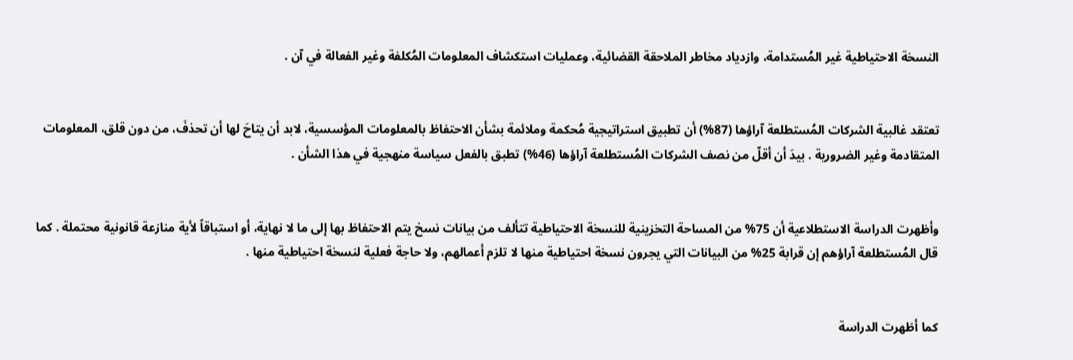النسخة الاحتياطية غير المُستدامة، وازدياد مخاطر الملاحقة القضائية، وعمليات استكشاف المعلومات المُكلفة وغير الفعالة في آن .


تعتقد غالبية الشركات المُستطلعة آراؤها (87%) أن تطبيق استراتيجية مُحكمة وملائمة بشأن الاحتفاظ بالمعلومات المؤسسية، لابد أن يتاحَ لها أن تحذفَ، من دون قلق، المعلومات المتقادمة وغير الضرورية . بيدَ أن أقلّ من نصف الشركات المُستطلعة آراؤها (46%) تطبق بالفعل سياسة منهجية في هذا الشأن .


وأظهرت الدراسة الاستطلاعية أن 75% من المساحة التخزينية للنسخة الاحتياطية تتألف من بيانات نسخ يتم الاحتفاظ بها إلى ما لا نهاية، أو استباقاً لأية منازعة قانونية محتملة . كما قال المُستطلعة آراؤهم إن قرابة 25% من البيانات التي يجرون نسخة احتياطية منها لا تلزم أعمالهم، ولا حاجة فعلية لنسخة احتياطية منها .


كما أظهرت الدراسة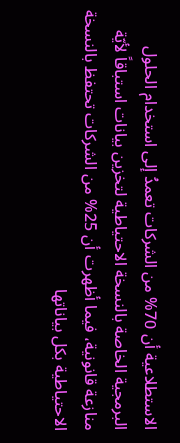الاستطلاعية أن 70% من الشركات تعمدُ إلى استخدام الحلول البرمجية الخاصة بالنسخة الاحتياطية لتخزين بيانات استباقاً لأيّة منازعة قانونية، فيما أظهرت أن 25% من الشركات تحتفظ بالنسخة الاحتياطية بكل بياناتها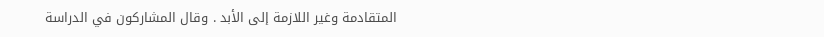المتقادمة وغير اللازمة إلى الأبد . وقال المشاركون في الدراسة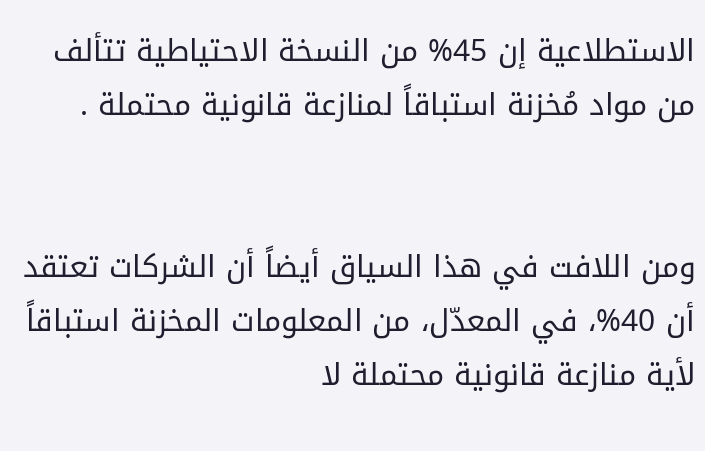الاستطلاعية إن 45% من النسخة الاحتياطية تتألف من مواد مُخزنة استباقاً لمنازعة قانونية محتملة .


ومن اللافت في هذا السياق أيضاً أن الشركات تعتقد أن 40%، في المعدّل، من المعلومات المخزنة استباقاً لأية منازعة قانونية محتملة لا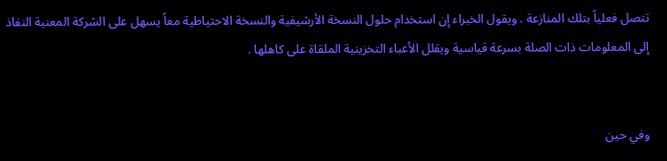تتصل فعلياً بتلك المنازعة . ويقول الخبراء إن استخدام حلول النسخة الأرشيفية والنسخة الاحتياطية معاً يسهل على الشركة المعنية النفاذ إلى المعلومات ذات الصلة بسرعة قياسية ويقلل الأعباء التخزينية الملقاة على كاهلها .


وفي حين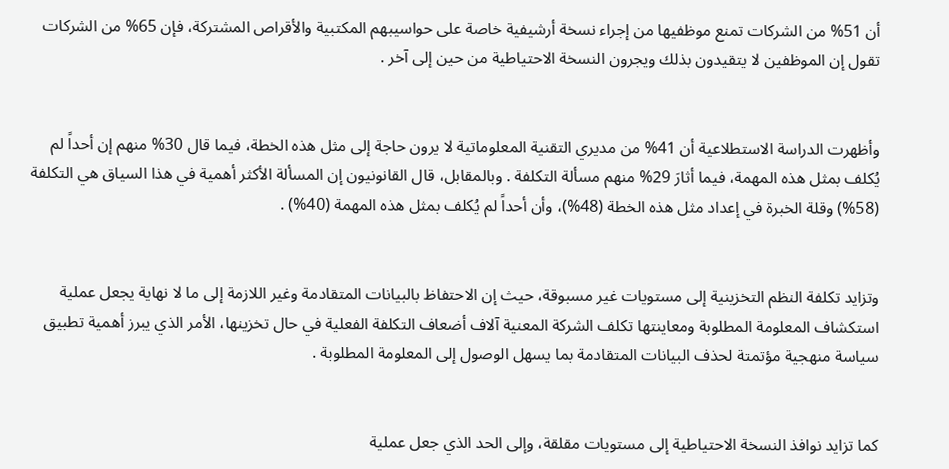أن 51% من الشركات تمنع موظفيها من إجراء نسخة أرشيفية خاصة على حواسيبهم المكتبية والأقراص المشتركة، فإن 65% من الشركات تقول إن الموظفين لا يتقيدون بذلك ويجرون النسخة الاحتياطية من حين إلى آخر .


وأظهرت الدراسة الاستطلاعية أن 41% من مديري التقنية المعلوماتية لا يرون حاجة إلى مثل هذه الخطة، فيما قال 30% منهم إن أحداً لم يُكلف بمثل هذه المهمة، فيما أثارَ 29% منهم مسألة التكلفة . وبالمقابل، قال القانونيون إن المسألة الأكثر أهمية في هذا السياق هي التكلفة (58%) وقلة الخبرة في إعداد مثل هذه الخطة (48%)، وأن أحداً لم يُكلف بمثل هذه المهمة (40%) .


وتزايد تكلفة النظم التخزينية إلى مستويات غير مسبوقة، حيث إن الاحتفاظ بالبيانات المتقادمة وغير اللازمة إلى ما لا نهاية يجعل عملية استكشاف المعلومة المطلوبة ومعاينتها تكلف الشركة المعنية آلاف أضعاف التكلفة الفعلية في حال تخزينها، الأمر الذي يبرز أهمية تطبيق سياسة منهجية مؤتمتة لحذف البيانات المتقادمة بما يسهل الوصول إلى المعلومة المطلوبة .


كما تزايد نوافذ النسخة الاحتياطية إلى مستويات مقلقة، وإلى الحد الذي جعل عملية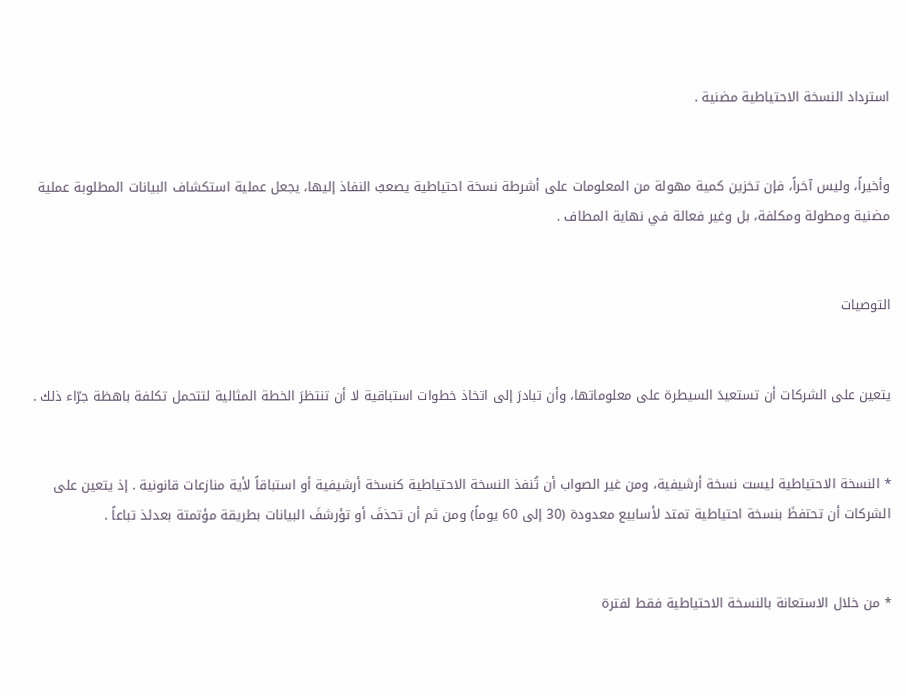استرداد النسخة الاحتياطية مضنية .


وأخيراً، وليس آخراً، فإن تخزين كمية مهولة من المعلومات على أشرطة نسخة احتياطية يصعبُ النفاذ إليها، يجعل عملية استكشاف البيانات المطلوبة عملية مضنية ومطولة ومكلفة، بل وغير فعالة في نهاية المطاف .


التوصيات


يتعين على الشركات أن تستعيدَ السيطرة على معلوماتها، وأن تبادرَ إلى اتخاذ خطوات استباقية لا أن تنتظرَ الخطة المثالية لتتحمل تكلفة باهظة جرّاء ذلك .


* النسخة الاحتياطية ليست نسخة أرشيفية، ومن غير الصواب أن تُنفذ النسخة الاحتياطية كنسخة أرشيفية أو استباقاً لأية منازعات قانونية . إذ يتعين على الشركات أن تحتفظَ بنسخة احتياطية تمتد لأسابيع معدودة (30 إلى 60 يوماً) ومن ثم أن تحذفَ أو تؤرشفَ البيانات بطريقة مؤتمتة بعدئذ تباعاً .


* من خلال الاستعانة بالنسخة الاحتياطية فقط لفترة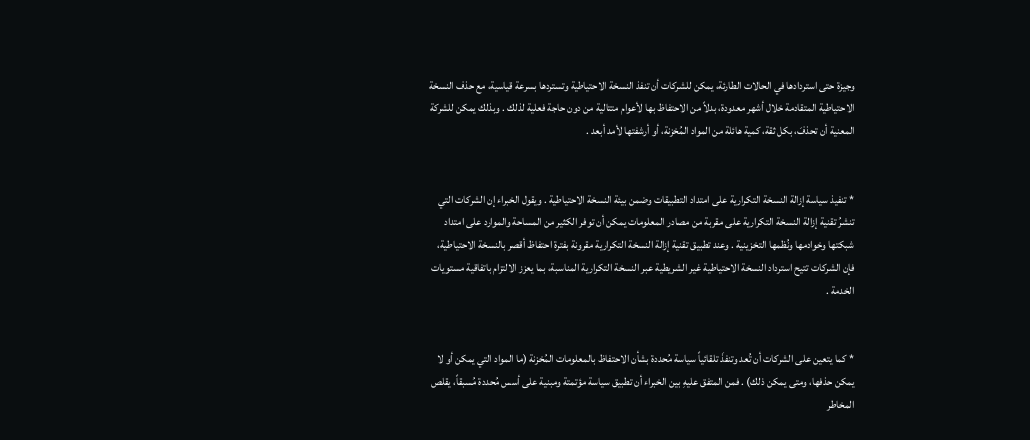وجيزة حتى استردادها في الحالات الطارئة، يمكن للشركات أن تنفذ النسخة الاحتياطية وتستردها بسرعة قياسية، مع حذف النسخة الاحتياطية المتقادمة خلال أشهر معدودة، بدلاً من الاحتفاظ بها لأعوام متتالية من دون حاجة فعلية لذلك . وبذلك يمكن للشركة المعنية أن تحذفَ، بكل ثقة، كمية هائلة من المواد المُخزنة، أو أرشفتها لأمد أبعد .


* تنفيذ سياسة إزالة النسخة التكرارية على امتداد التطبيقات وضمن بيئة النسخة الاحتياطية . ويقول الخبراء إن الشركات التي تنشرُ تقنية إزالة النسخة التكرارية على مقربة من مصادر المعلومات يمكن أن توفر الكثير من المساحة والموارد على امتداد شبكتها وخوادمها ونُظمها التخزينية . وعند تطبيق تقنية إزالة النسخة التكرارية مقرونة بفترة احتفاظ أقصر بالنسخة الاحتياطية، فإن الشركات تتيح استرداد النسخة الاحتياطية غير الشريطية عبر النسخة التكرارية المناسبة، بما يعزز الالتزام باتفاقية مستويات الخدمة .


* كما يتعين على الشركات أن تُعد وتنفذَ تلقائياً سياسة مُحددة بشأن الاحتفاظ بالمعلومات المُخزنة (ما المواد التي يمكن أو لا يمكن حذفها، ومتى يمكن ذلك) . فمن المتفق عليهِ بين الخبراء أن تطبيق سياسة مؤتمتة ومبنية على أسس مُحددة مُسبقاً، يقلص المخاطر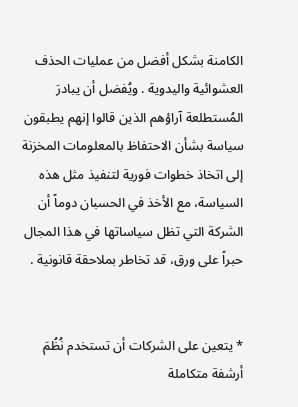الكامنة بشكل أفضل من عمليات الحذف العشوائية واليدوية . ويُفضل أن يبادرَ المُستطلعة آراؤهم الذين قالوا إنهم يطبقون سياسة بشأن الاحتفاظ بالمعلومات المخزنة إلى اتخاذ خطوات فورية لتنفيذ مثل هذه السياسة، مع الأخذ في الحسبان دوماً أن الشركة التي تظل سياساتها في هذا المجال حبراً على ورق، قد تخاطر بملاحقة قانونية .


* يتعين على الشركات أن تستخدم نُظُمَ أرشفة متكاملة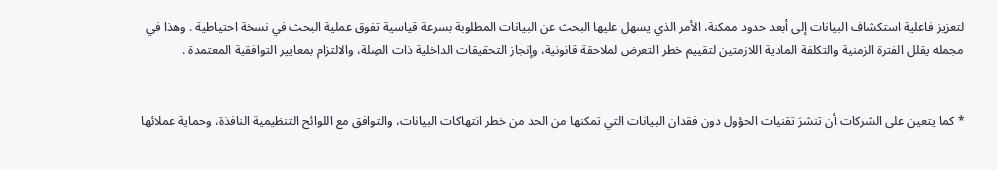لتعزيز فاعلية استكشاف البيانات إلى أبعد حدود ممكنة، الأمر الذي يسهل عليها البحث عن البيانات المطلوبة بسرعة قياسية تفوق عملية البحث في نسخة احتياطية . وهذا في مجمله يقلل الفترة الزمنية والتكلفة المادية اللازمتين لتقييم خطر التعرض لملاحقة قانونية، وإنجاز التحقيقات الداخلية ذات الصِلة، والالتزام بمعايير التوافقية المعتمدة .


* كما يتعين على الشركات أن تنشرَ تقنيات الحؤول دون فقدان البيانات التي تمكنها من الحد من خطر انتهاكات البيانات، والتوافق مع اللوائح التنظيمية النافذة، وحماية عملائها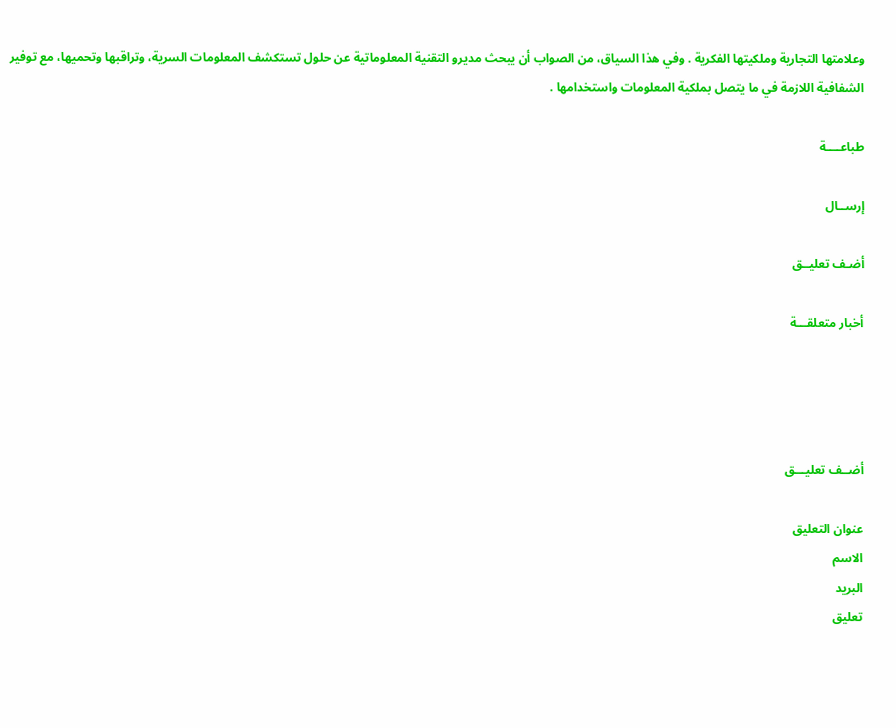وعلامتها التجارية وملكيتها الفكرية . وفي هذا السياق، من الصواب أن يبحث مديرو التقنية المعلوماتية عن حلول تستكشف المعلومات السرية، وتراقبها وتحميها، مع توفير الشفافية اللازمة في ما يتصل بملكية المعلومات واستخدامها .

طباعــــة

إرســال

أضـف تعليــق

أخبار متعلقـــة




أضــف تعليـــق

عنوان التعليق
الاسم
البريد
تعليق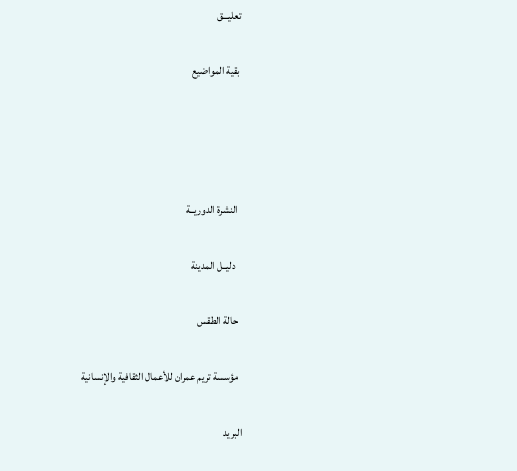تعليـــق

 بقية المواضيع




  النشرة الدوريــة

   دليــل المدينة

  حالة الطقس

  مؤسسة تريم عمران للأعمال الثقافية والإنسانية

البريد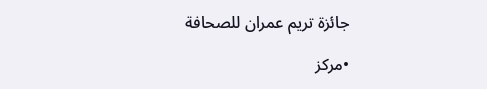جائزة تريم عمران للصحافة

•مركز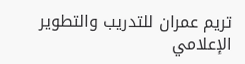تريم عمران للتدريب والتطوير الإعلامي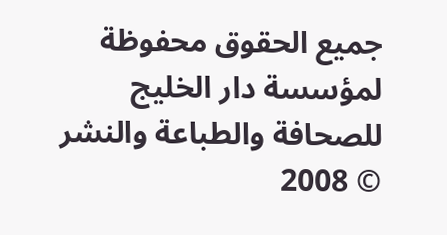جميع الحقوق محفوظة لمؤسسة دار الخليج للصحافة والطباعة والنشر © 2008